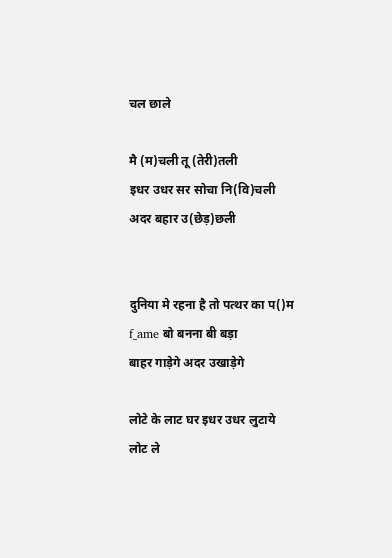चल छाले

मै (म)चली तू (तेरी)तली
इधर उधर सर सोचा नि(वि)चली
अदर बहार उ(छेड़)छली


दुनिया मे रहना है तो पत्थर का प()म
f_ame बो बनना बी बड़ा
बाहर गाड़ेगे अदर उखाड़ेगे

लोटे के लाट घर इधर उधर लुटाये
लोट ले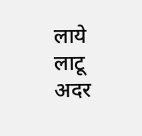लाये लाटू अदर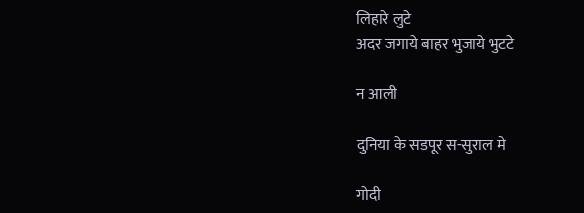लिहारे लुटे
अदर जगाये बाहर भुजाये भुटटे

न आली

दुनिया के सडपूर स-सुराल मे

गोदी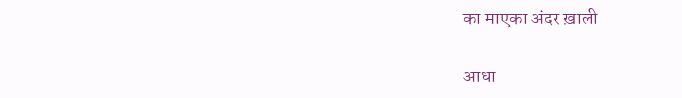का माएका अंदर ख़ाली

आधा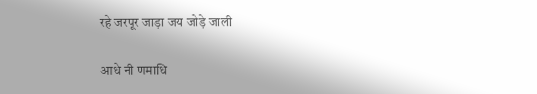रहे जरपूर जाड़ा जय जोड़े जाली

आधे नी णमाधि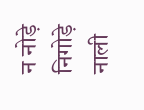न नोड़े निगोड़े नाली